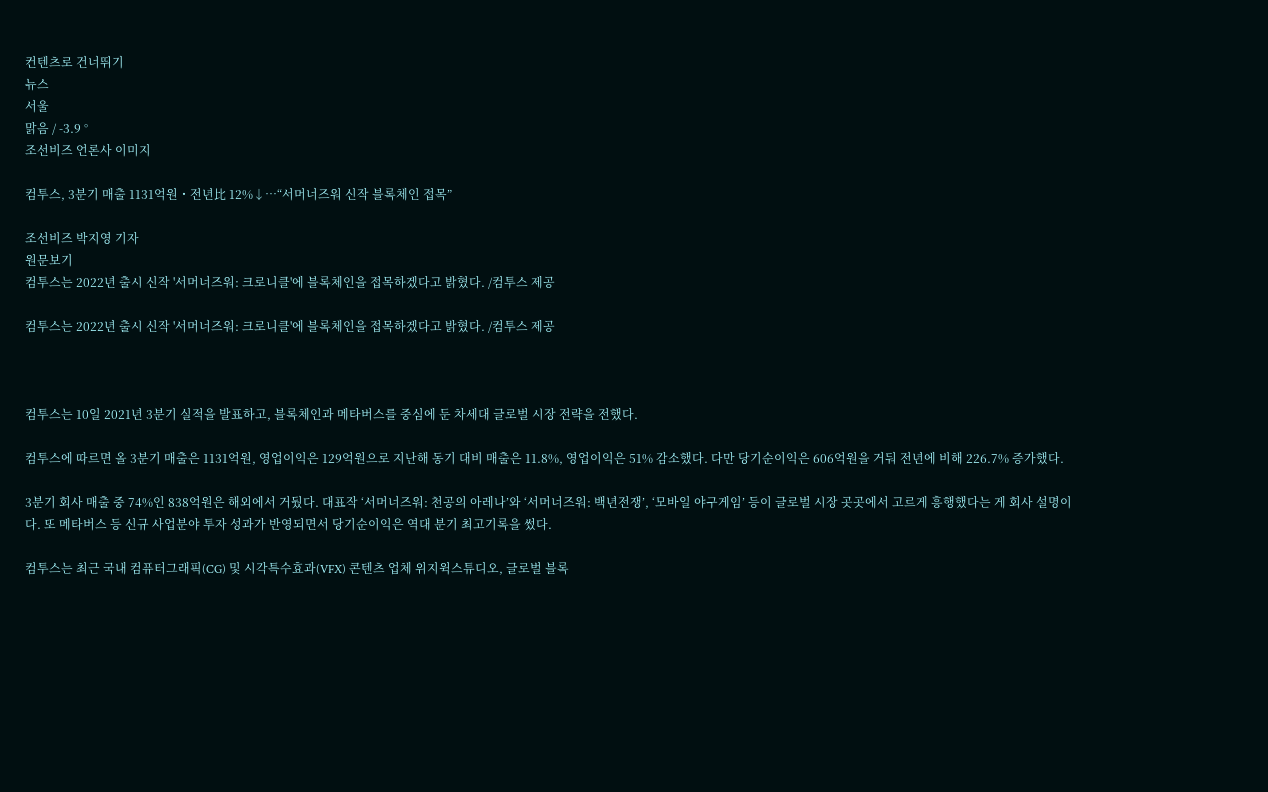컨텐츠로 건너뛰기
뉴스
서울
맑음 / -3.9 °
조선비즈 언론사 이미지

컴투스, 3분기 매출 1131억원・전년比 12%↓…“서머너즈워 신작 블록체인 접목”

조선비즈 박지영 기자
원문보기
컴투스는 2022년 출시 신작 '서머너즈워: 크로니클'에 블록체인을 접목하겠다고 밝혔다. /컴투스 제공

컴투스는 2022년 출시 신작 '서머너즈워: 크로니클'에 블록체인을 접목하겠다고 밝혔다. /컴투스 제공



컴투스는 10일 2021년 3분기 실적을 발표하고, 블록체인과 메타버스를 중심에 둔 차세대 글로벌 시장 전략을 전했다.

컴투스에 따르면 올 3분기 매출은 1131억원, 영업이익은 129억원으로 지난해 동기 대비 매출은 11.8%, 영업이익은 51% 감소했다. 다만 당기순이익은 606억원을 거둬 전년에 비해 226.7% 증가했다.

3분기 회사 매출 중 74%인 838억원은 해외에서 거뒀다. 대표작 ‘서머너즈워: 천공의 아레나’와 ‘서머너즈워: 백년전쟁’, ‘모바일 야구게임’ 등이 글로벌 시장 곳곳에서 고르게 흥행했다는 게 회사 설명이다. 또 메타버스 등 신규 사업분야 투자 성과가 반영되면서 당기순이익은 역대 분기 최고기록을 썼다.

컴투스는 최근 국내 컴퓨터그래픽(CG) 및 시각특수효과(VFX) 콘텐츠 업체 위지윅스튜디오, 글로벌 블록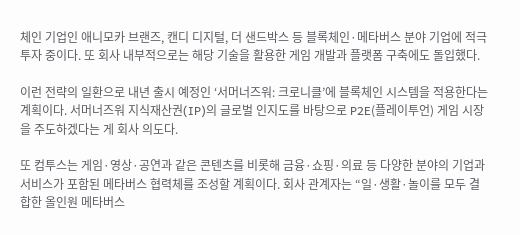체인 기업인 애니모카 브랜즈, 캔디 디지털, 더 샌드박스 등 블록체인·메타버스 분야 기업에 적극 투자 중이다. 또 회사 내부적으로는 해당 기술을 활용한 게임 개발과 플랫폼 구축에도 돌입했다.

이런 전략의 일환으로 내년 출시 예정인 ‘서머너즈워: 크로니클’에 블록체인 시스템을 적용한다는 계획이다. 서머너즈워 지식재산권(IP)의 글로벌 인지도를 바탕으로 P2E(플레이투언) 게임 시장을 주도하겠다는 게 회사 의도다.

또 컴투스는 게임·영상·공연과 같은 콘텐츠를 비롯해 금융·쇼핑·의료 등 다양한 분야의 기업과 서비스가 포함된 메타버스 협력체를 조성할 계획이다. 회사 관계자는 “일·생활·놀이를 모두 결합한 올인원 메타버스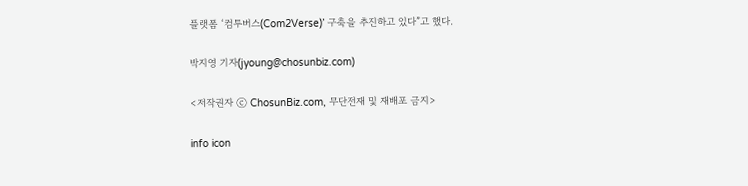플랫폼 ‘컴투버스(Com2Verse)’ 구축을 추진하고 있다”고 했다.

박지영 기자(jyoung@chosunbiz.com)

<저작권자 ⓒ ChosunBiz.com, 무단전재 및 재배포 금지>

info icon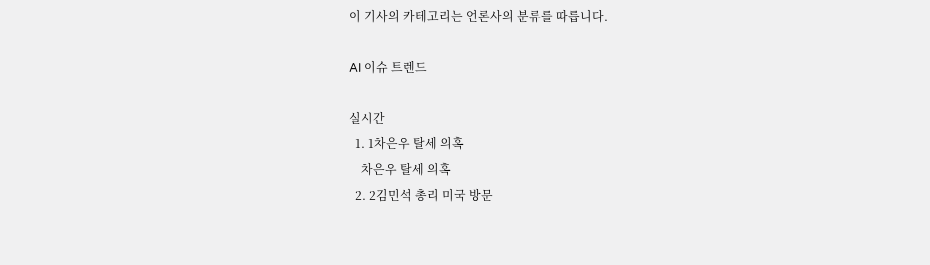이 기사의 카테고리는 언론사의 분류를 따릅니다.

AI 이슈 트렌드

실시간
  1. 1차은우 탈세 의혹
    차은우 탈세 의혹
  2. 2김민석 총리 미국 방문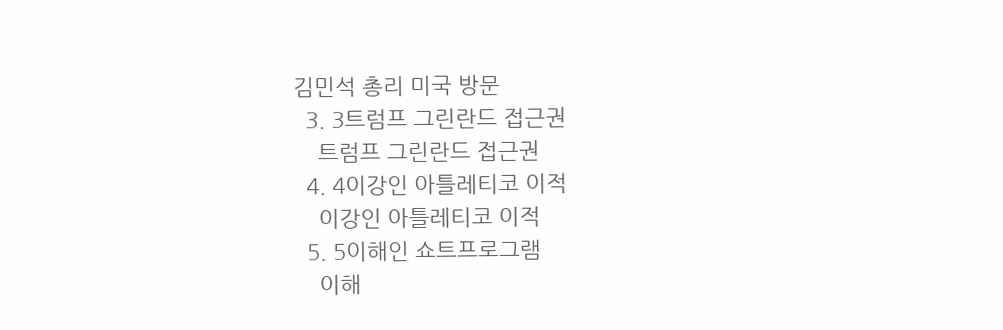김민석 총리 미국 방문
  3. 3트럼프 그린란드 접근권
    트럼프 그린란드 접근권
  4. 4이강인 아틀레티코 이적
    이강인 아틀레티코 이적
  5. 5이해인 쇼트프로그램
    이해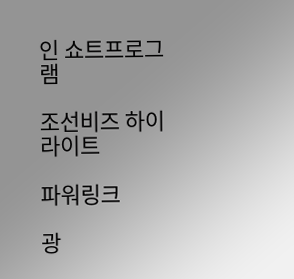인 쇼트프로그램

조선비즈 하이라이트

파워링크

광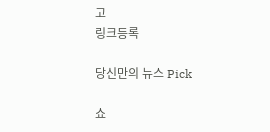고
링크등록

당신만의 뉴스 Pick

쇼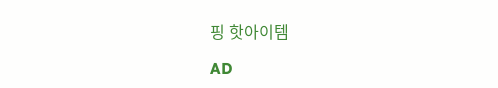핑 핫아이템

AD